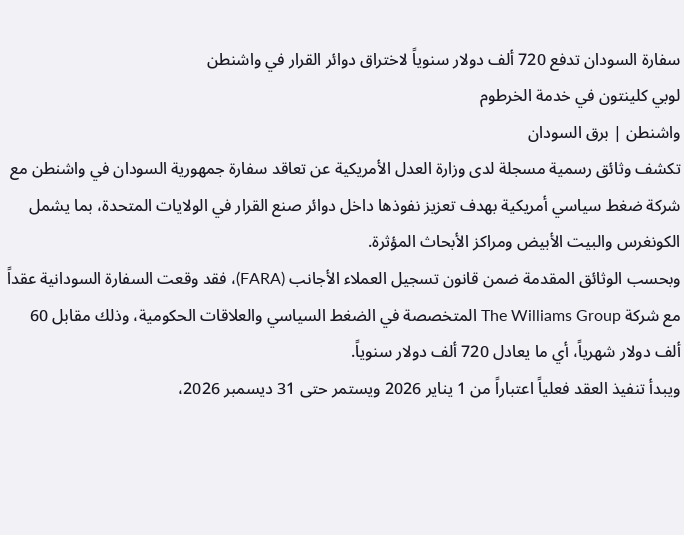سفارة السودان تدفع 720 ألف دولار سنوياً لاختراق دوائر القرار في واشنطن
لوبي كلينتون في خدمة الخرطوم
واشنطن | برق السودان
تكشف وثائق رسمية مسجلة لدى وزارة العدل الأمريكية عن تعاقد سفارة جمهورية السودان في واشنطن مع شركة ضغط سياسي أمريكية بهدف تعزيز نفوذها داخل دوائر صنع القرار في الولايات المتحدة، بما يشمل الكونغرس والبيت الأبيض ومراكز الأبحاث المؤثرة.
وبحسب الوثائق المقدمة ضمن قانون تسجيل العملاء الأجانب (FARA)، فقد وقعت السفارة السودانية عقداً مع شركة The Williams Group المتخصصة في الضغط السياسي والعلاقات الحكومية، وذلك مقابل 60 ألف دولار شهرياً، أي ما يعادل 720 ألف دولار سنوياً.
ويبدأ تنفيذ العقد فعلياً اعتباراً من 1 يناير 2026 ويستمر حتى 31 ديسمبر 2026،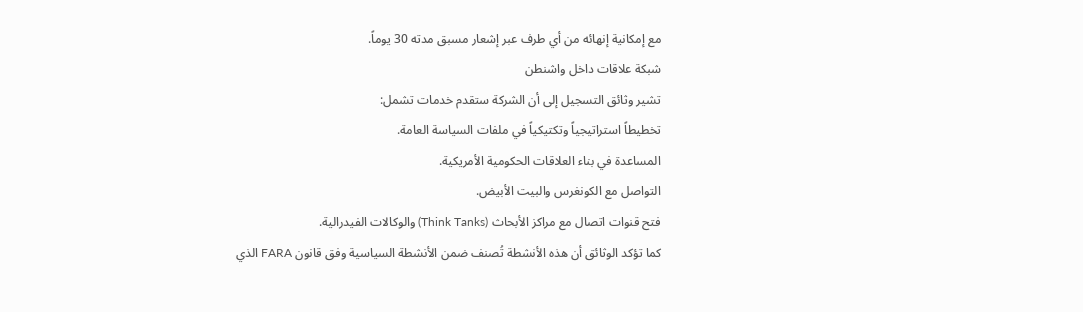مع إمكانية إنهائه من أي طرف عبر إشعار مسبق مدته 30 يوماً.
شبكة علاقات داخل واشنطن
تشير وثائق التسجيل إلى أن الشركة ستقدم خدمات تشمل:
تخطيطاً استراتيجياً وتكتيكياً في ملفات السياسة العامة.
المساعدة في بناء العلاقات الحكومية الأمريكية.
التواصل مع الكونغرس والبيت الأبيض.
فتح قنوات اتصال مع مراكز الأبحاث (Think Tanks) والوكالات الفيدرالية.
كما تؤكد الوثائق أن هذه الأنشطة تُصنف ضمن الأنشطة السياسية وفق قانون FARA الذي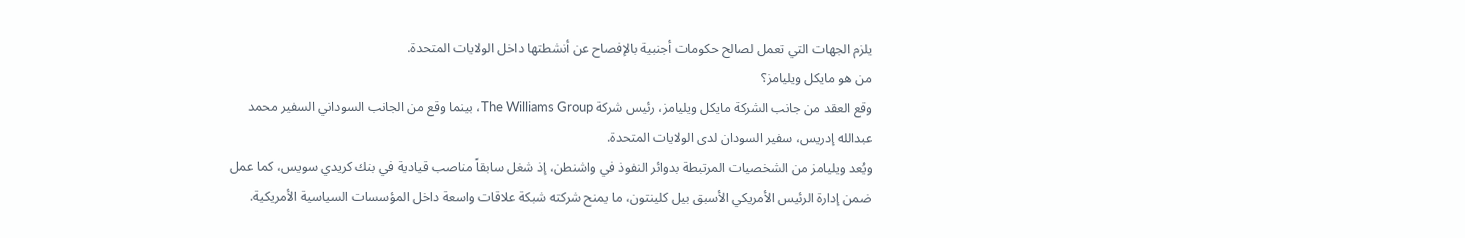يلزم الجهات التي تعمل لصالح حكومات أجنبية بالإفصاح عن أنشطتها داخل الولايات المتحدة.
من هو مايكل ويليامز؟
وقع العقد من جانب الشركة مايكل ويليامز، رئيس شركة The Williams Group، بينما وقع من الجانب السوداني السفير محمد عبدالله إدريس، سفير السودان لدى الولايات المتحدة.
ويُعد ويليامز من الشخصيات المرتبطة بدوائر النفوذ في واشنطن، إذ شغل سابقاً مناصب قيادية في بنك كريدي سويس، كما عمل ضمن إدارة الرئيس الأمريكي الأسبق بيل كلينتون، ما يمنح شركته شبكة علاقات واسعة داخل المؤسسات السياسية الأمريكية.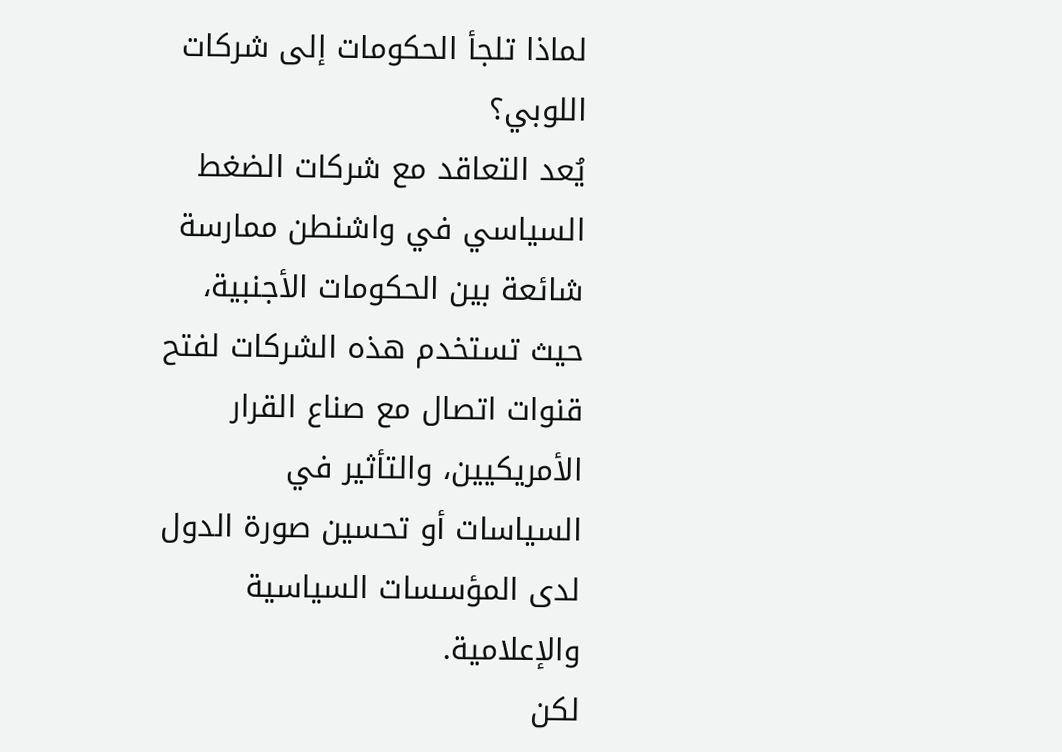لماذا تلجأ الحكومات إلى شركات اللوبي؟
يُعد التعاقد مع شركات الضغط السياسي في واشنطن ممارسة شائعة بين الحكومات الأجنبية، حيث تستخدم هذه الشركات لفتح قنوات اتصال مع صناع القرار الأمريكيين، والتأثير في السياسات أو تحسين صورة الدول لدى المؤسسات السياسية والإعلامية.
لكن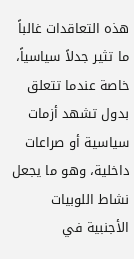هذه التعاقدات غالباً ما تثير جدلاً سياسياً، خاصة عندما تتعلق بدول تشهد أزمات سياسية أو صراعات داخلية، وهو ما يجعل نشاط اللوبيات الأجنبية في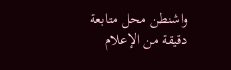واشنطن محل متابعة دقيقة من الإعلام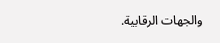والجهات الرقابية.